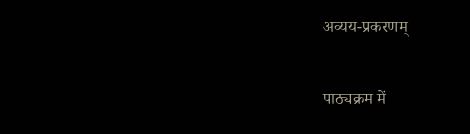अव्यय-प्रकरणम्

पाठ्यक्रम में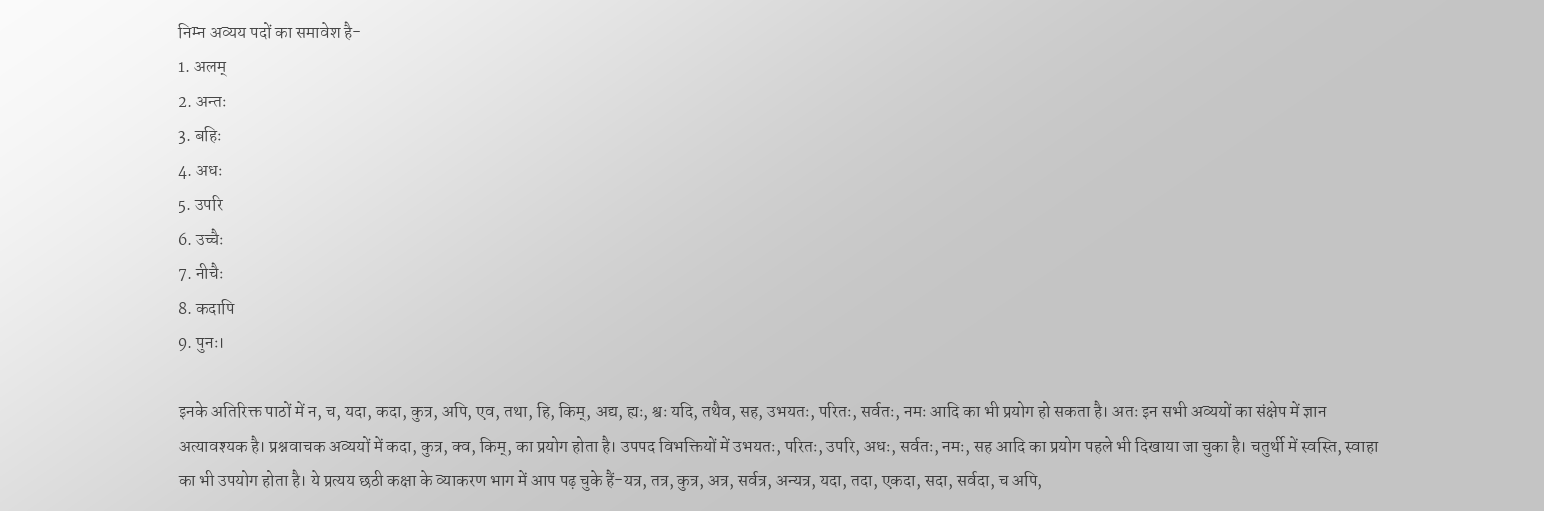निम्न अव्यय पदों का समावेश है-
1. अलम्
2. अन्तः
3. बहिः
4. अधः
5. उपरि
6. उच्चैः
7. नीचैः
8. कदापि
9. पुनः।

इनके अतिरिक्त पाठों में न, च, यदा, कदा, कुत्र, अपि, एव, तथा, हि, किम्, अद्य, ह्यः, श्वः यदि, तथैव, सह, उभयतः, परितः, सर्वतः, नमः आदि का भी प्रयोग हो सकता है। अतः इन सभी अव्ययों का संक्षेप में ज्ञान अत्यावश्यक है। प्रश्नवाचक अव्ययों में कदा, कुत्र, क्व, किम्, का प्रयोग होता है। उपपद विभक्तियों में उभयतः, परितः, उपरि, अधः, सर्वतः, नमः, सह आदि का प्रयोग पहले भी दिखाया जा चुका है। चतुर्थी में स्वस्ति, स्वाहा का भी उपयोग होता है। ये प्रत्यय छठी कक्षा के व्याकरण भाग में आप पढ़ चुके हैं-यत्र, तत्र, कुत्र, अत्र, सर्वत्र, अन्यत्र, यदा, तदा, एकदा, सदा, सर्वदा, च अपि,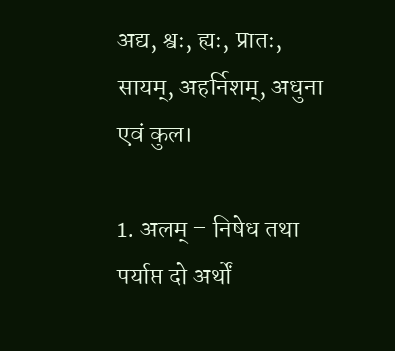अद्य, श्वः, ह्यः, प्रातः, सायम्, अहर्निशम्, अधुना एवं कुल।

1. अलम् – निषेध तथा पर्याप्त दो अर्थों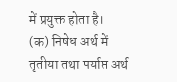में प्रयुक्त होता है।
(क) निषेध अर्थ में तृतीया तथा पर्याप्त अर्थ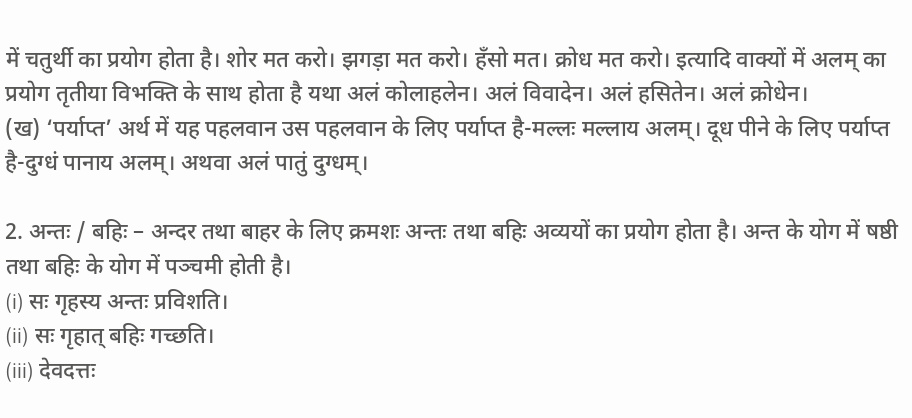में चतुर्थी का प्रयोग होता है। शोर मत करो। झगड़ा मत करो। हँसो मत। क्रोध मत करो। इत्यादि वाक्यों में अलम् का प्रयोग तृतीया विभक्ति के साथ होता है यथा अलं कोलाहलेन। अलं विवादेन। अलं हसितेन। अलं क्रोधेन।
(ख) ‘पर्याप्त’ अर्थ में यह पहलवान उस पहलवान के लिए पर्याप्त है-मल्लः मल्लाय अलम्। दूध पीने के लिए पर्याप्त है-दुग्धं पानाय अलम्। अथवा अलं पातुं दुग्धम्।

2. अन्तः / बहिः – अन्दर तथा बाहर के लिए क्रमशः अन्तः तथा बहिः अव्ययों का प्रयोग होता है। अन्त के योग में षष्ठी तथा बहिः के योग में पञ्चमी होती है।
(i) सः गृहस्य अन्तः प्रविशति।
(ii) सः गृहात् बहिः गच्छति।
(iii) देवदत्तः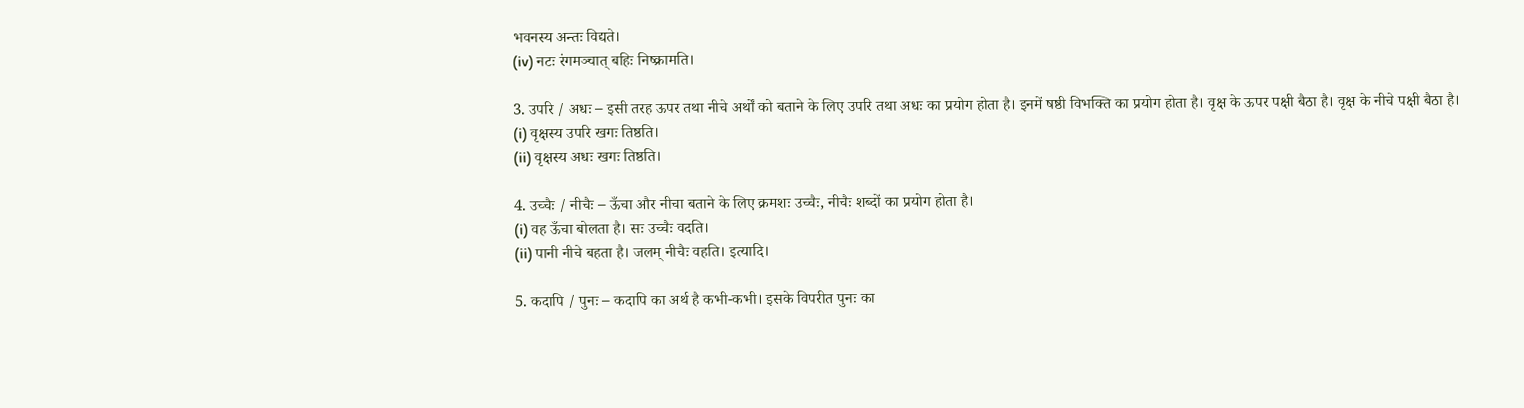भवनस्य अन्तः विद्यते।
(iv) नटः रंगमञ्चात् बहिः निष्क्रामति।

3. उपरि / अधः – इसी तरह ऊपर तथा नीचे अर्थों को बताने के लिए उपरि तथा अधः का प्रयोग होता है। इनमें षष्ठी विभक्ति का प्रयोग होता है। वृक्ष के ऊपर पक्षी बैठा है। वृक्ष के नीचे पक्षी बैठा है।
(i) वृक्षस्य उपरि खगः तिष्ठति।
(ii) वृक्षस्य अधः खगः तिष्ठति।

4. उच्चैः / नीचैः – ऊँचा और नीचा बताने के लिए क्रमशः उच्चैः, नीचैः शब्दों का प्रयोग होता है।
(i) वह ऊँचा बोलता है। सः उच्चैः वदति।
(ii) पानी नीचे बहता है। जलम् नीचैः वहति। इत्यादि।

5. कदापि / पुनः – कदापि का अर्थ है कभी-कभी। इसके विपरीत पुनः का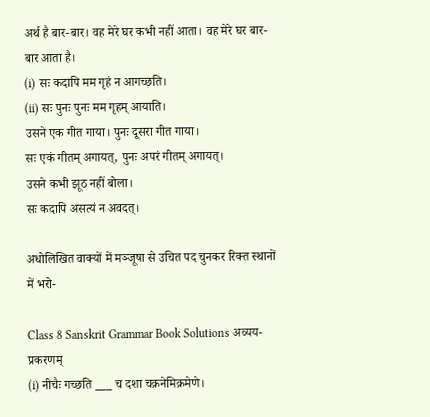अर्थ है बार-बार। वह मेरे घर कभी नहीं आता। वह मेरे घर बार-बार आता है।
(i) सः कदापि मम गृहं न आगच्छति।
(ii) सः पुनः पुनः मम गृहम् आयाति।
उसने एक गीत गाया। पुनः दूसरा गीत गाया।
सः एकं गीतम् अगायत्, पुनः अपरं गीतम् अगायत्।
उसने कभी झूठ नहीं बोला।
सः कदापि असत्यं न अवदत्।

अधोलिखित वाक्यों में मञ्जूषा से उचित पद चुनकर रिक्त स्थानों में भरो-

Class 8 Sanskrit Grammar Book Solutions अव्यय-प्रकरणम्
(i) नीचैः गच्छति ___ च दशा चक्रनेमिक्रमेणे।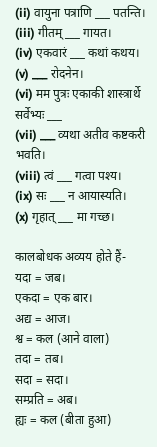(ii) वायुना पत्राणि ___ पतन्ति।
(iii) गीतम् ___ गायत।
(iv) एकवारं ___ कथां कथय।
(v) ___ रोदनेन।
(vi) मम पुत्रः एकाकी शास्त्रार्थे सर्वेभ्यः ___
(vii) ___ व्यथा अतीव कष्टकरी भवति।
(viii) त्वं ___ गत्वा पश्य।
(ix) सः ___ न आयास्यति।
(x) गृहात् ___ मा गच्छ।

कालबोधक अव्यय होते हैं-
यदा = जब।
एकदा = एक बार।
अद्य = आज।
श्व = कल (आने वाला)
तदा = तब।
सदा = सदा।
सम्प्रति = अब।
ह्यः = कल (बीता हुआ)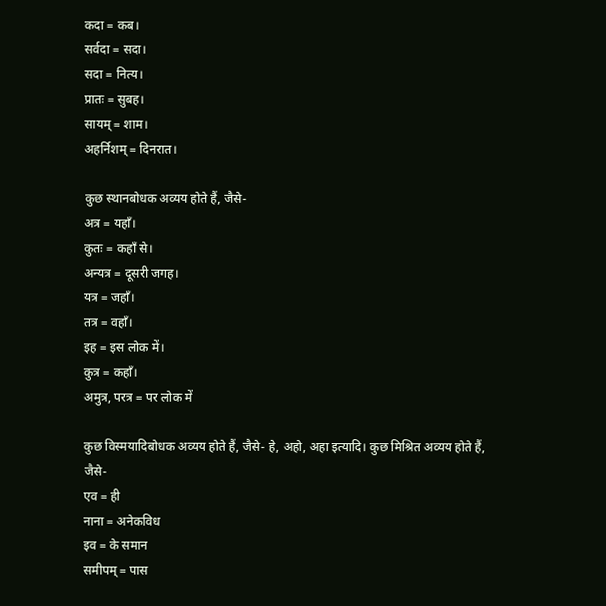कदा = कब।
सर्वदा = सदा।
सदा = नित्य।
प्रातः = सुबह।
सायम् = शाम।
अहर्निशम् = दिनरात।

कुछ स्थानबोधक अव्यय होते हैं, जैसे-
अत्र = यहाँ।
कुतः = कहाँ से।
अन्यत्र = दूसरी जगह।
यत्र = जहाँ।
तत्र = वहाँ।
इह = इस लोक में।
कुत्र = कहाँ।
अमुत्र, परत्र = पर लोक में

कुछ विस्मयादिबोधक अव्यय होते हैं, जैसे- हे, अहो, अहा इत्यादि। कुछ मिश्रित अव्यय होते हैं, जैसे-
एव = ही
नाना = अनेकविध
इव = के समान
समीपम् = पास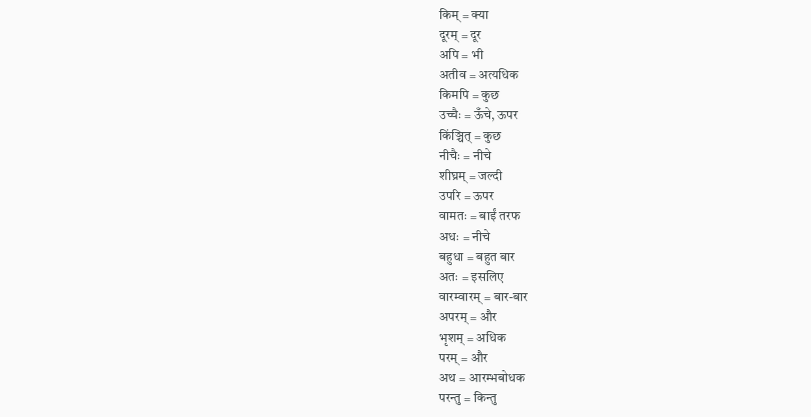किम् = क्या
दूरम् = दूर
अपि = भी
अतीव = अत्यधिक
किमपि = कुछ
उच्चैः = ऊँचे, ऊपर
किंञ्चित् = कुछ
नीचैः = नीचे
शीघ्रम् = जल्दी
उपरि = ऊपर
वामतः = बाईं तरफ
अधः = नीचे
बहुधा = बहुत बार
अतः = इसलिए
वारम्वारम् = बार-बार
अपरम् = और
भृशम् = अधिक
परम् = और
अथ = आरम्भबोधक
परन्तु = किन्तु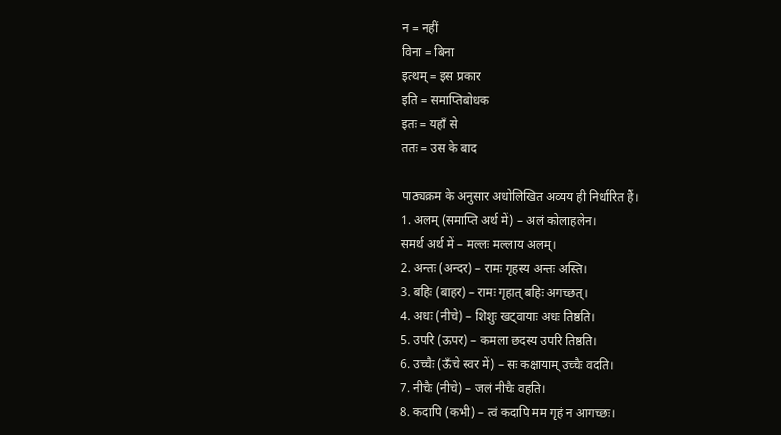न = नहीं
विना = बिना
इत्थम् = इस प्रकार
इति = समाप्तिबोधक
इतः = यहाँ से
ततः = उस के बाद

पाठ्यक्रम के अनुसार अधोलिखित अव्यय ही निर्धारित हैं।
1. अलम् (समाप्ति अर्थ में) – अलं कोलाहलेन।
समर्थ अर्थ में – मल्लः मल्लाय अलम्।
2. अन्तः (अन्दर) – रामः गृहस्य अन्तः अस्ति।
3. बहिः (बाहर) – रामः गृहात् बहिः अगच्छत्।
4. अधः (नीचे) – शिशुः खट्वायाः अधः तिष्ठति।
5. उपरि (ऊपर) – कमला छदस्य उपरि तिष्ठति।
6. उच्चैः (ऊँचे स्वर में) – सः कक्षायाम् उच्चैः वदति।
7. नीचैः (नीचे) – जलं नीचैः वहति।
8. कदापि (कभी) – त्वं कदापि मम गृहं न आगच्छः।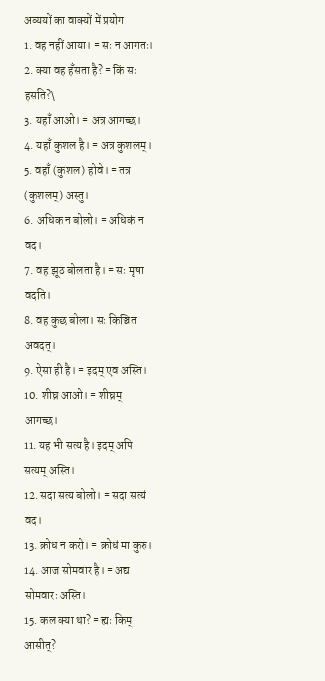अव्ययों का वाक्यों में प्रयोग
1. वह नहीं आया। = सः न आगतः।
2. क्या वह हँसता है? = किं सः हसति?\
3. यहाँ आओ। = अत्र आगच्छ।
4. यहाँ कुशल है। = अत्र कुशलम्।
5. वहाँ (कुशल) होवे। = तत्र (कुशलम्) अस्तु।
6. अधिक न बोलो। = अधिकं न वद।
7. वह झूठ बोलता है। = सः मृषा वदति।
8. वह कुछ बोला। सः किञ्चित अवदत्।
9. ऐसा ही है। = इदम् एव अस्ति।
10. शीघ्र आओ। = शीघ्रम् आगच्छ।
11. यह भी सत्य है। इदम् अपि सत्यम् अस्ति।
12. सदा सत्य बोलो। = सदा सत्यं वद।
13. क्रोध न करो। = क्रोधं मा कुरु।
14. आज सोमवार है। = अद्य सोमवारः अस्ति।
15. कल क्या था? = ह्यः किम् आसीत्?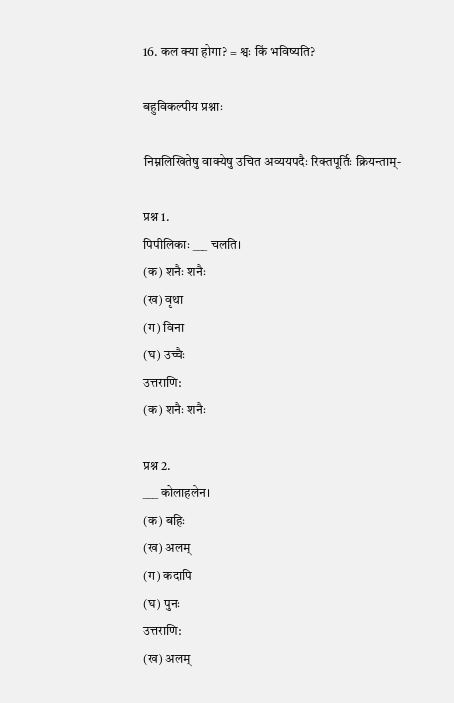16. कल क्या होगा? = श्वः किं भविष्यति?

बहुविकल्पीय प्रश्नाः

निम्नलिखितेषु वाक्येषु उचित अव्ययपदैः रिक्तपूर्तिः क्रियन्ताम्-

प्रश्न 1.
पिपीलिकाः ___ चलति।
(क) शनैः शनैः
(ख) वृथा
(ग) विना
(घ) उच्चैः
उत्तराणि:
(क) शनैः शनैः

प्रश्न 2.
___ कोलाहलेन।
(क) बहिः
(ख) अलम्
(ग) कदापि
(घ) पुनः
उत्तराणि:
(ख) अलम्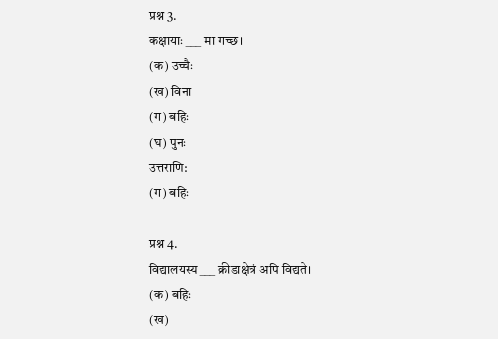प्रश्न 3.
कक्षायाः ___ मा गच्छ।
(क) उच्चैः
(ख) विना
(ग) बहिः
(घ) पुनः
उत्तराणि:
(ग) बहिः

प्रश्न 4.
विद्यालयस्य ___ क्रीडाक्षेत्रं अपि विद्यते।
(क) बहिः
(ख)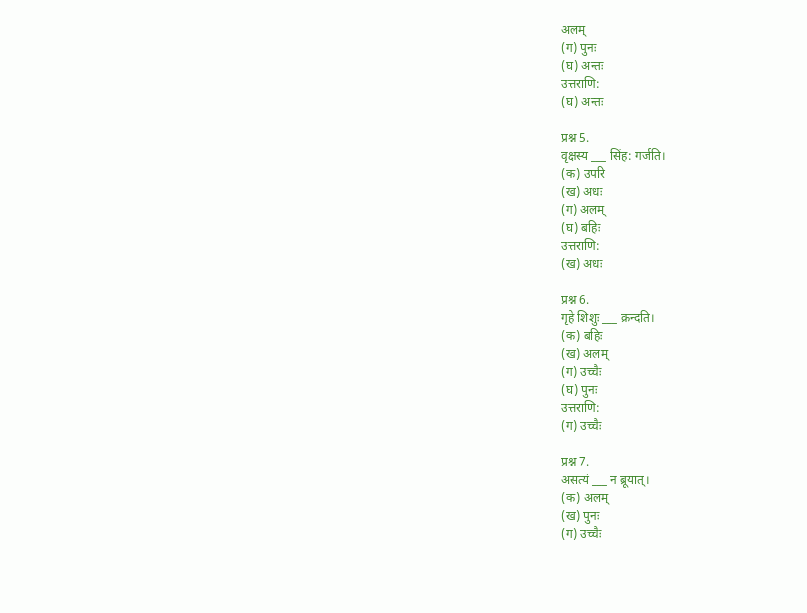अलम्
(ग) पुनः
(घ) अन्तः
उत्तराणि:
(घ) अन्तः

प्रश्न 5.
वृक्षस्य ___ सिंह: गर्जति।
(क) उपरि
(ख) अधः
(ग) अलम्
(घ) बहिः
उत्तराणि:
(ख) अधः

प्रश्न 6.
गृहे शिशुः ___ क्रन्दति।
(क) बहिः
(ख) अलम्
(ग) उच्चैः
(घ) पुनः
उत्तराणि:
(ग) उच्चैः

प्रश्न 7.
असत्यं ___ न ब्रूयात्।
(क) अलम्
(ख) पुनः
(ग) उच्चैः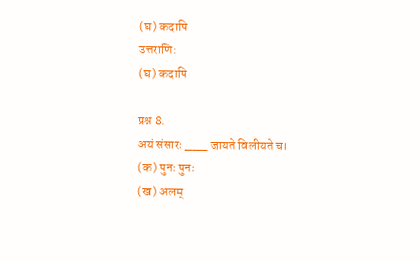(घ) कदापि
उत्तराणि:
(घ) कदापि

प्रश्न 8.
अयं संसारः ___ जायते विलीयते च।
(क) पुनः पुनः
(ख) अलम्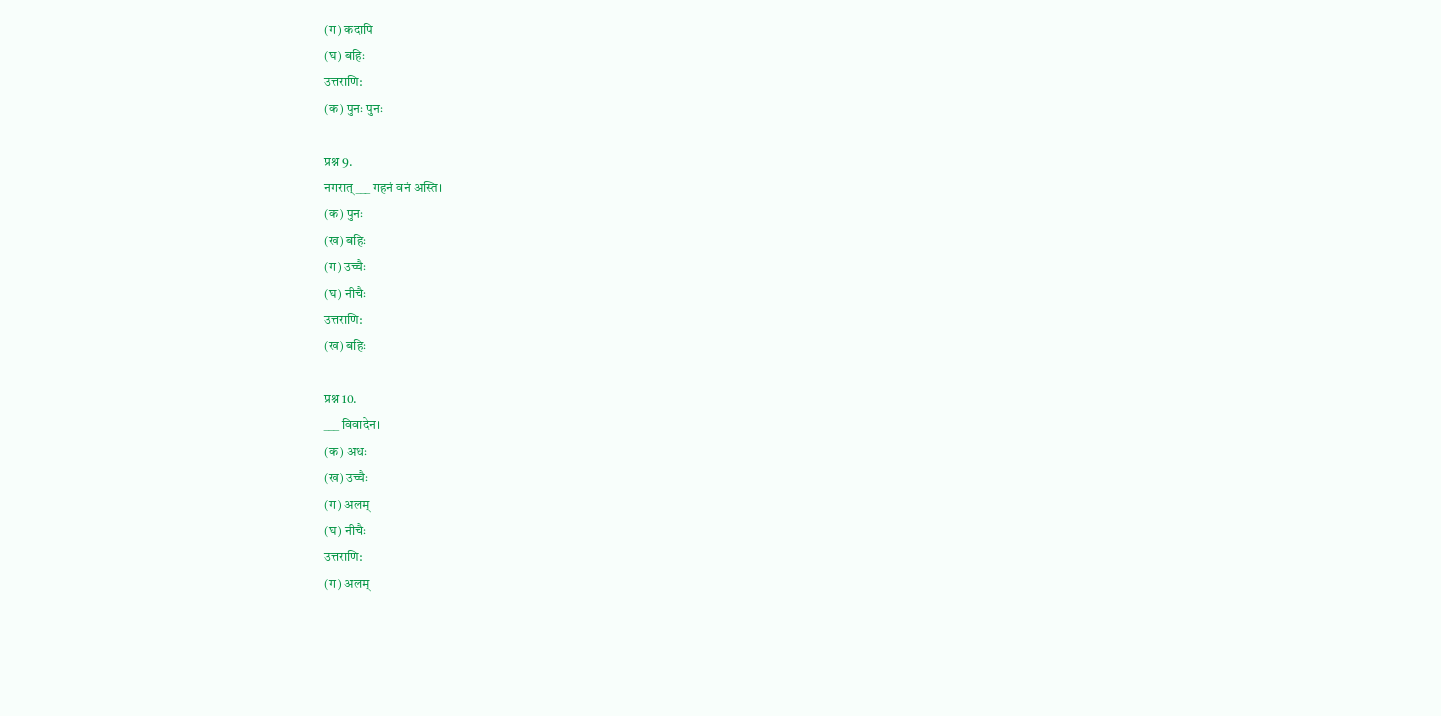(ग) कदापि
(घ) बहिः
उत्तराणि:
(क) पुनः पुनः

प्रश्न 9.
नगरात् ___ गहनं वनं अस्ति।
(क) पुनः
(ख) बहिः
(ग) उच्चैः
(घ) नीचैः
उत्तराणि:
(ख) बहिः

प्रश्न 10.
___ विवादेन।
(क) अधः
(ख) उच्चैः
(ग) अलम्
(घ) नीचैः
उत्तराणि:
(ग) अलम्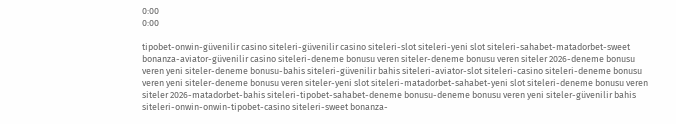0:00
0:00

tipobet-onwin-güvenilir casino siteleri-güvenilir casino siteleri-slot siteleri-yeni slot siteleri-sahabet-matadorbet-sweet bonanza-aviator-güvenilir casino siteleri-deneme bonusu veren siteler-deneme bonusu veren siteler 2026-deneme bonusu veren yeni siteler-deneme bonusu-bahis siteleri-güvenilir bahis siteleri-aviator-slot siteleri-casino siteleri-deneme bonusu veren yeni siteler-deneme bonusu veren siteler-yeni slot siteleri-matadorbet-sahabet-yeni slot siteleri-deneme bonusu veren siteler 2026-matadorbet-bahis siteleri-tipobet-sahabet-deneme bonusu-deneme bonusu veren yeni siteler-güvenilir bahis siteleri-onwin-onwin-tipobet-casino siteleri-sweet bonanza-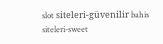slot siteleri-güvenilir bahis siteleri-sweet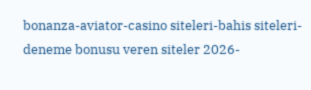bonanza-aviator-casino siteleri-bahis siteleri-deneme bonusu veren siteler 2026-